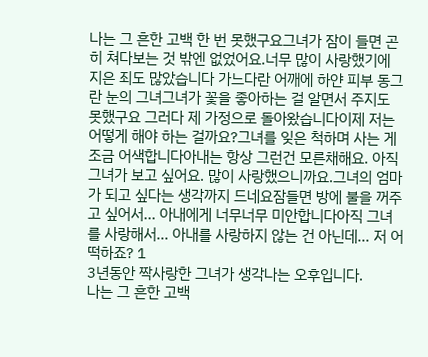나는 그 흔한 고백 한 번 못했구요그녀가 잠이 들면 곤히 쳐다보는 것 밖엔 없었어요.너무 많이 사랑했기에 지은 죄도 많았습니다 가느다란 어깨에 하얀 피부 동그란 눈의 그녀그녀가 꽃을 좋아하는 걸 알면서 주지도 못했구요 그러다 제 가정으로 돌아왔습니다이제 저는 어떻게 해야 하는 걸까요?그녀를 잊은 척하며 사는 게 조금 어색합니다아내는 항상 그런건 모른채해요. 아직 그녀가 보고 싶어요. 많이 사랑했으니까요.그녀의 엄마가 되고 싶다는 생각까지 드네요잠들면 방에 불을 꺼주고 싶어서... 아내에게 너무너무 미안합니다아직 그녀를 사랑해서... 아내를 사랑하지 않는 건 아닌데... 저 어떡하죠? 1
3년동안 짝사랑한 그녀가 생각나는 오후입니다.
나는 그 흔한 고백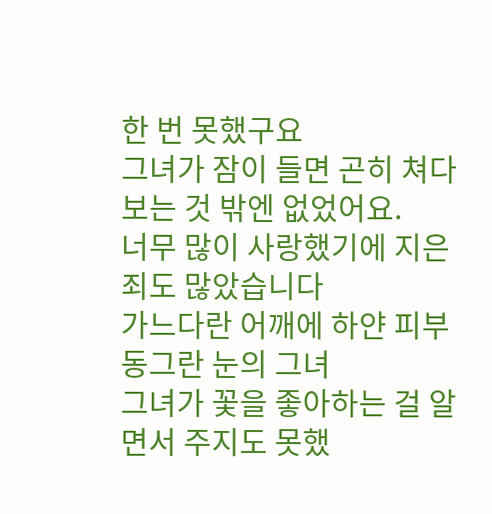한 번 못했구요
그녀가 잠이 들면 곤히 쳐다보는 것 밖엔 없었어요.
너무 많이 사랑했기에 지은 죄도 많았습니다
가느다란 어깨에 하얀 피부 동그란 눈의 그녀
그녀가 꽃을 좋아하는 걸 알면서 주지도 못했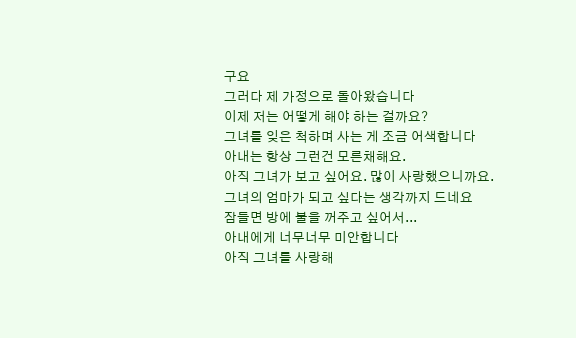구요
그러다 제 가정으로 돌아왔습니다
이제 저는 어떻게 해야 하는 걸까요?
그녀를 잊은 척하며 사는 게 조금 어색합니다
아내는 항상 그런건 모른채해요.
아직 그녀가 보고 싶어요. 많이 사랑했으니까요.
그녀의 엄마가 되고 싶다는 생각까지 드네요
잠들면 방에 불을 꺼주고 싶어서...
아내에게 너무너무 미안합니다
아직 그녀를 사랑해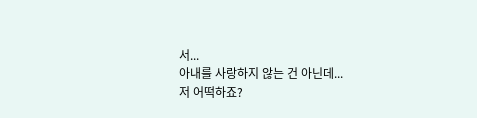서...
아내를 사랑하지 않는 건 아닌데...
저 어떡하죠?